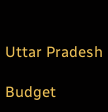Uttar Pradesh

Budget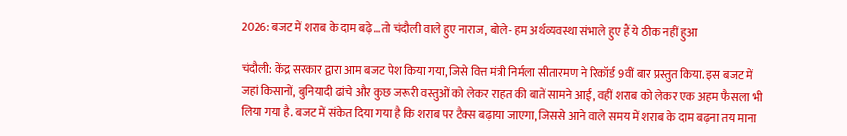2026: बजट में शराब के दाम बढ़े…तो चंदौली वाले हुए नाराज, बोले- हम अर्थव्यवस्था संभाले हुए हैं ये ठीक नहीं हुआ

चंदौली: केंद्र सरकार द्वारा आम बजट पेश किया गया, जिसे वित्त मंत्री निर्मला सीतारमण ने रिकॉर्ड 9वीं बार प्रस्तुत किया. इस बजट में जहां किसानों, बुनियादी ढांचे और कुछ जरूरी वस्तुओं को लेकर राहत की बातें सामने आईं, वहीं शराब को लेकर एक अहम फैसला भी लिया गया है. बजट में संकेत दिया गया है कि शराब पर टैक्स बढ़ाया जाएगा, जिससे आने वाले समय में शराब के दाम बढ़ना तय माना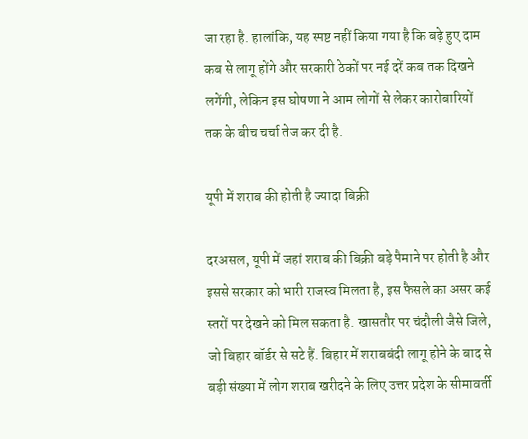जा रहा है. हालांकि, यह स्पष्ट नहीं किया गया है कि बढ़े हुए दाम कब से लागू होंगे और सरकारी ठेकों पर नई दरें कब तक दिखने लगेंगी, लेकिन इस घोषणा ने आम लोगों से लेकर कारोबारियों तक के बीच चर्चा तेज कर दी है.

यूपी में शराब की होती है ज्यादा बिक्री

दरअसल, यूपी में जहां शराब की बिक्री बड़े पैमाने पर होती है और इससे सरकार को भारी राजस्व मिलता है, इस फैसले का असर कई स्तरों पर देखने को मिल सकता है. खासतौर पर चंदौली जैसे जिले, जो बिहार बॉर्डर से सटे हैं. बिहार में शराबबंदी लागू होने के बाद से बड़ी संख्या में लोग शराब खरीदने के लिए उत्तर प्रदेश के सीमावर्ती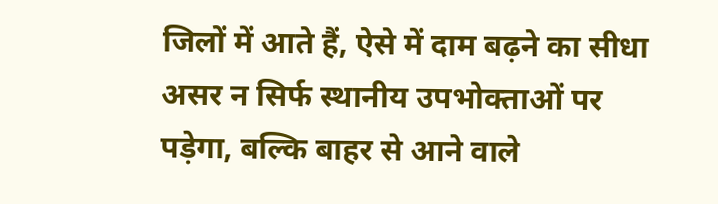जिलों में आते हैं, ऐसे में दाम बढ़ने का सीधा असर न सिर्फ स्थानीय उपभोक्ताओं पर पड़ेगा, बल्कि बाहर से आने वाले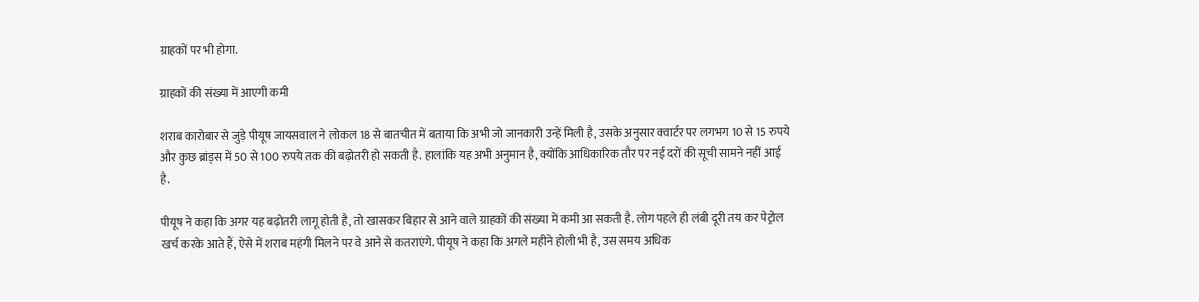ग्राहकों पर भी होगा.

ग्राहकों की संख्या में आएगी कमी

शराब कारोबार से जुड़े पीयूष जायसवाल ने लोकल 18 से बातचीत में बताया कि अभी जो जानकारी उन्हें मिली है, उसके अनुसार क्वार्टर पर लगभग 10 से 15 रुपये और कुछ ब्रांड्स में 50 से 100 रुपये तक की बढ़ोतरी हो सकती है. हालांकि यह अभी अनुमान है, क्योंकि आधिकारिक तौर पर नई दरों की सूची सामने नहीं आई है.

पीयूष ने कहा कि अगर यह बढ़ोतरी लागू होती है, तो खासकर बिहार से आने वाले ग्राहकों की संख्या में कमी आ सकती है. लोग पहले ही लंबी दूरी तय कर पेट्रोल खर्च करके आते हैं, ऐसे में शराब महंगी मिलने पर वे आने से कतराएंगे. पीयूष ने कहा कि अगले महीने होली भी है, उस समय अधिक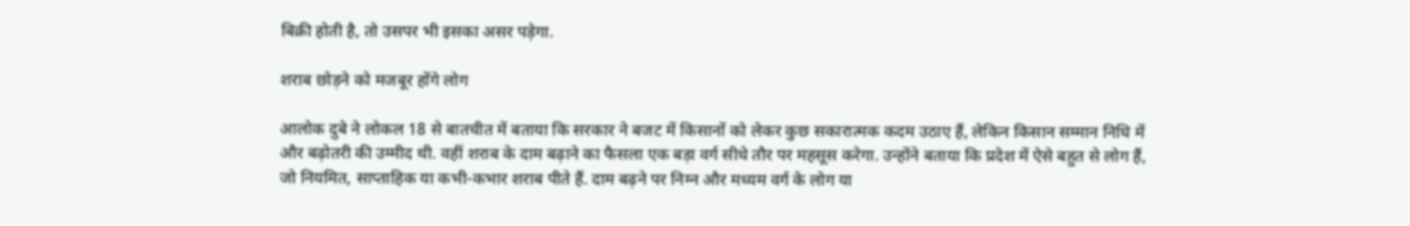बिक्री होती है, तो उसपर भी इसका असर पड़ेगा.

शराब छोड़ने को मजबूर होंगे लोग

आलोक दुबे ने लोकल 18 से बातचीत में बताया कि सरकार ने बजट में किसानों को लेकर कुछ सकारात्मक कदम उठाए हैं, लेकिन किसान सम्मान निधि में और बढ़ोतरी की उम्मीद थी. वहीं शराब के दाम बढ़ाने का फैसला एक बड़ा वर्ग सीधे तौर पर महसूस करेगा. उन्होंने बताया कि प्रदेश में ऐसे बहुत से लोग हैं, जो नियमित, साप्ताहिक या कभी-कभार शराब पीते हैं. दाम बढ़ने पर निम्न और मध्यम वर्ग के लोग या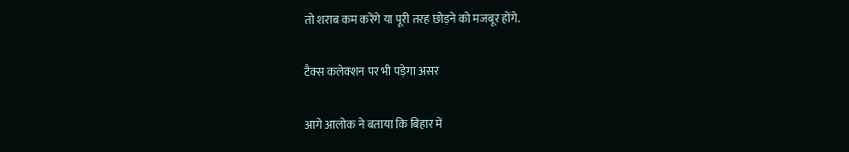तो शराब कम करेंगे या पूरी तरह छोड़ने को मजबूर होंगे.

टैक्स कलेक्शन पर भी पड़ेगा असर

आगे आलोक ने बताया कि बिहार में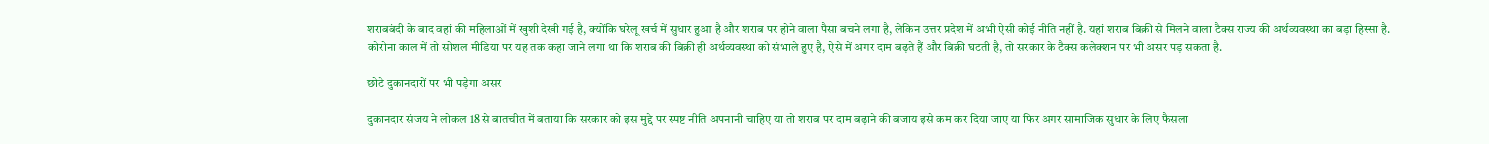शराबबंदी के बाद वहां की महिलाओं में खुशी देखी गई है, क्योंकि घरेलू खर्च में सुधार हुआ है और शराब पर होने वाला पैसा बचने लगा है, लेकिन उत्तर प्रदेश में अभी ऐसी कोई नीति नहीं है. यहां शराब बिक्री से मिलने वाला टैक्स राज्य की अर्थव्यवस्था का बड़ा हिस्सा है. कोरोना काल में तो सोशल मीडिया पर यह तक कहा जाने लगा था कि शराब की बिक्री ही अर्थव्यवस्था को संभाले हुए है, ऐसे में अगर दाम बढ़ते हैं और बिक्री घटती है, तो सरकार के टैक्स कलेक्शन पर भी असर पड़ सकता है.

छोटे दुकानदारों पर भी पड़ेगा असर

दुकानदार संजय ने लोकल 18 से बातचीत में बताया कि सरकार को इस मुद्दे पर स्पष्ट नीति अपनानी चाहिए या तो शराब पर दाम बढ़ाने की बजाय इसे कम कर दिया जाए या फिर अगर सामाजिक सुधार के लिए फैसला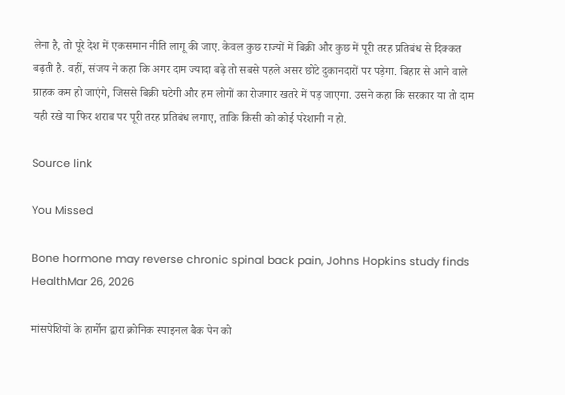लेना है, तो पूरे देश में एकसमान नीति लागू की जाए. केवल कुछ राज्यों में बिक्री और कुछ में पूरी तरह प्रतिबंध से दिक्कत बढ़ती है. वहीं, संजय ने कहा कि अगर दाम ज्यादा बढ़े तो सबसे पहले असर छोटे दुकानदारों पर पड़ेगा. बिहार से आने वाले ग्राहक कम हो जाएंगे, जिससे बिक्री घटेगी और हम लोगों का रोजगार खतरे में पड़ जाएगा. उसने कहा कि सरकार या तो दाम यही रखे या फिर शराब पर पूरी तरह प्रतिबंध लगाए, ताकि किसी को कोई परेशानी न हो.

Source link

You Missed

Bone hormone may reverse chronic spinal back pain, Johns Hopkins study finds
HealthMar 26, 2026

मांसपेशियों के हार्मोन द्वारा क्रोनिक स्पाइनल बैक पेन को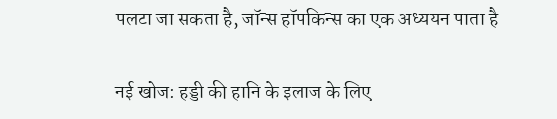पलटा जा सकता है, जॉन्स हॉपकिन्स का एक अध्ययन पाता है

नई खोज: हड्डी की हानि के इलाज के लिए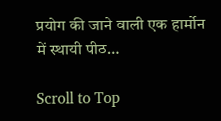प्रयोग की जाने वाली एक हार्मोन में स्थायी पीठ…

Scroll to Top